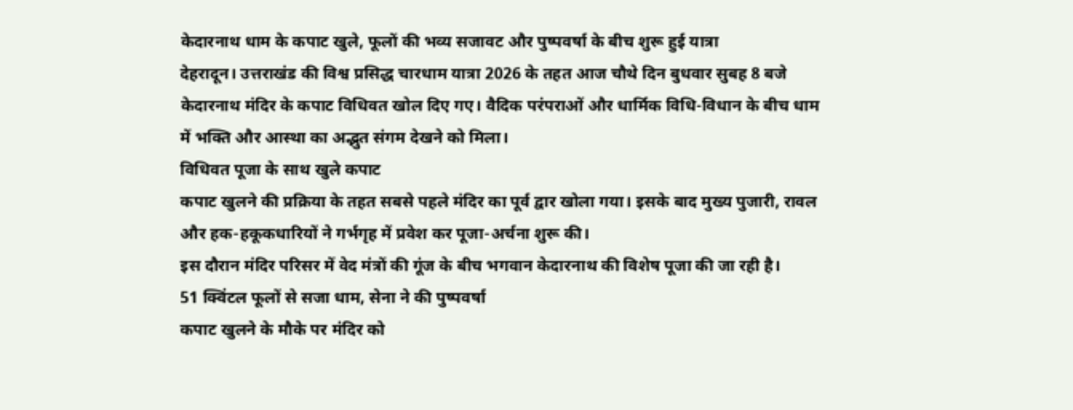केदारनाथ धाम के कपाट खुले, फूलों की भव्य सजावट और पुष्पवर्षा के बीच शुरू हुई यात्रा
देहरादून। उत्तराखंड की विश्व प्रसिद्ध चारधाम यात्रा 2026 के तहत आज चौथे दिन बुधवार सुबह 8 बजे केदारनाथ मंदिर के कपाट विधिवत खोल दिए गए। वैदिक परंपराओं और धार्मिक विधि-विधान के बीच धाम में भक्ति और आस्था का अद्भुत संगम देखने को मिला।
विधिवत पूजा के साथ खुले कपाट
कपाट खुलने की प्रक्रिया के तहत सबसे पहले मंदिर का पूर्व द्वार खोला गया। इसके बाद मुख्य पुजारी, रावल और हक-हकूकधारियों ने गर्भगृह में प्रवेश कर पूजा-अर्चना शुरू की।
इस दौरान मंदिर परिसर में वेद मंत्रों की गूंज के बीच भगवान केदारनाथ की विशेष पूजा की जा रही है।
51 क्विंटल फूलों से सजा धाम, सेना ने की पुष्पवर्षा
कपाट खुलने के मौके पर मंदिर को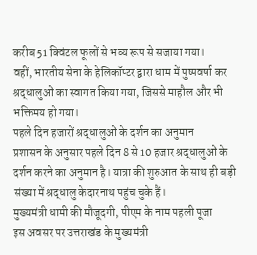करीब 51 क्विंटल फूलों से भव्य रूप से सजाया गया।
वहीं, भारतीय सेना के हेलिकॉप्टर द्वारा धाम में पुष्पवर्षा कर श्रद्धालुओं का स्वागत किया गया, जिससे माहौल और भी भक्तिमय हो गया।
पहले दिन हजारों श्रद्धालुओं के दर्शन का अनुमान
प्रशासन के अनुसार पहले दिन 8 से 10 हजार श्रद्धालुओं के दर्शन करने का अनुमान है। यात्रा की शुरुआत के साथ ही बड़ी संख्या में श्रद्धालु केदारनाथ पहुंच चुके हैं।
मुख्यमंत्री धामी की मौजूदगी, पीएम के नाम पहली पूजा
इस अवसर पर उत्तराखंड के मुख्यमंत्री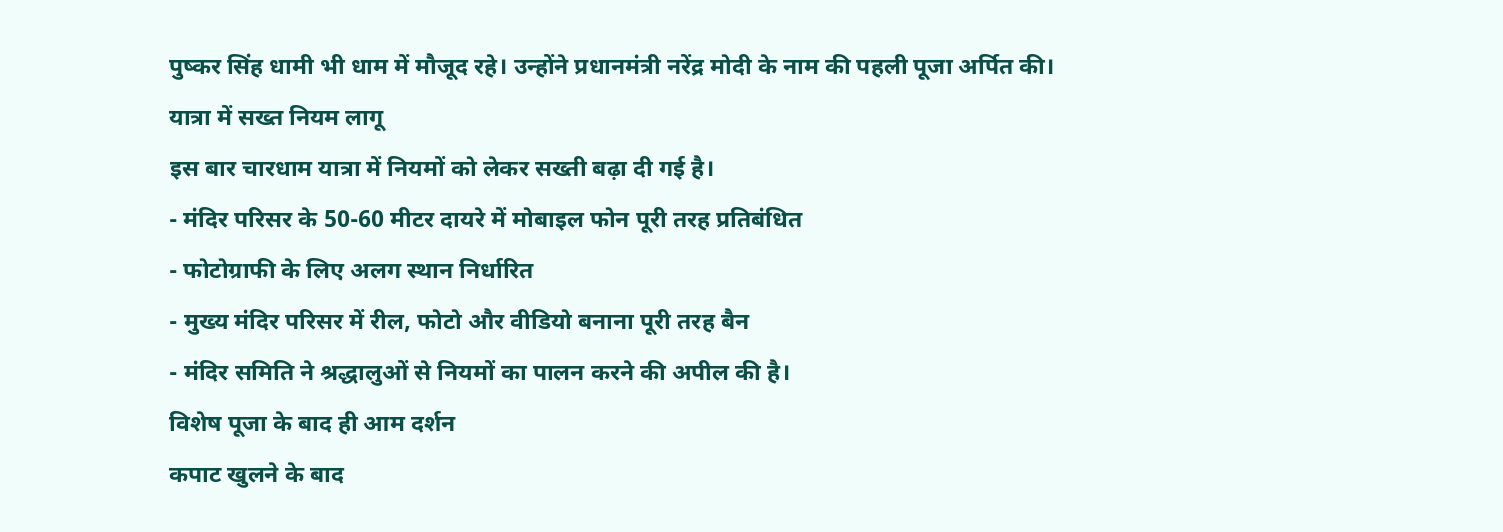पुष्कर सिंह धामी भी धाम में मौजूद रहे। उन्होंने प्रधानमंत्री नरेंद्र मोदी के नाम की पहली पूजा अर्पित की।
यात्रा में सख्त नियम लागू
इस बार चारधाम यात्रा में नियमों को लेकर सख्ती बढ़ा दी गई है।
- मंदिर परिसर के 50-60 मीटर दायरे में मोबाइल फोन पूरी तरह प्रतिबंधित
- फोटोग्राफी के लिए अलग स्थान निर्धारित
- मुख्य मंदिर परिसर में रील, फोटो और वीडियो बनाना पूरी तरह बैन
- मंदिर समिति ने श्रद्धालुओं से नियमों का पालन करने की अपील की है।
विशेष पूजा के बाद ही आम दर्शन
कपाट खुलने के बाद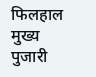फिलहाल मुख्य पुजारी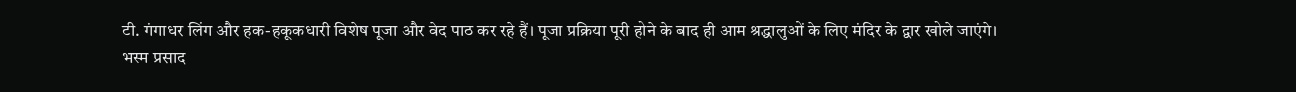टी. गंगाधर लिंग और हक-हकूकधारी विशेष पूजा और वेद पाठ कर रहे हैं। पूजा प्रक्रिया पूरी होने के बाद ही आम श्रद्धालुओं के लिए मंदिर के द्वार खोले जाएंगे।
भस्म प्रसाद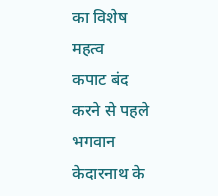का विशेष महत्व
कपाट बंद करने से पहले भगवान केदारनाथ के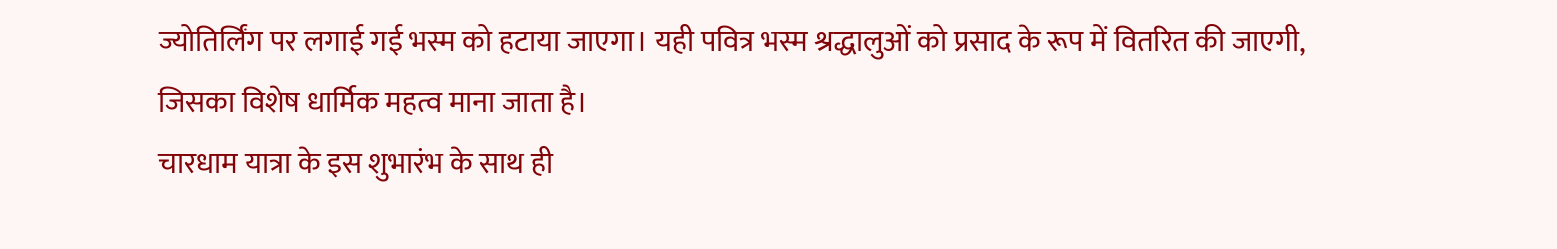ज्योतिर्लिंग पर लगाई गई भस्म को हटाया जाएगा। यही पवित्र भस्म श्रद्धालुओं को प्रसाद के रूप में वितरित की जाएगी, जिसका विशेष धार्मिक महत्व माना जाता है।
चारधाम यात्रा के इस शुभारंभ के साथ ही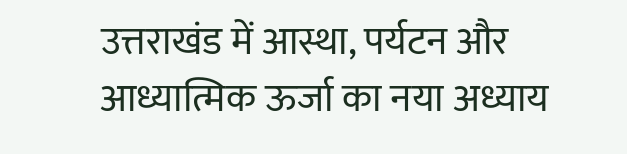उत्तराखंड में आस्था, पर्यटन और आध्यात्मिक ऊर्जा का नया अध्याय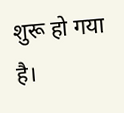शुरू हो गया है।